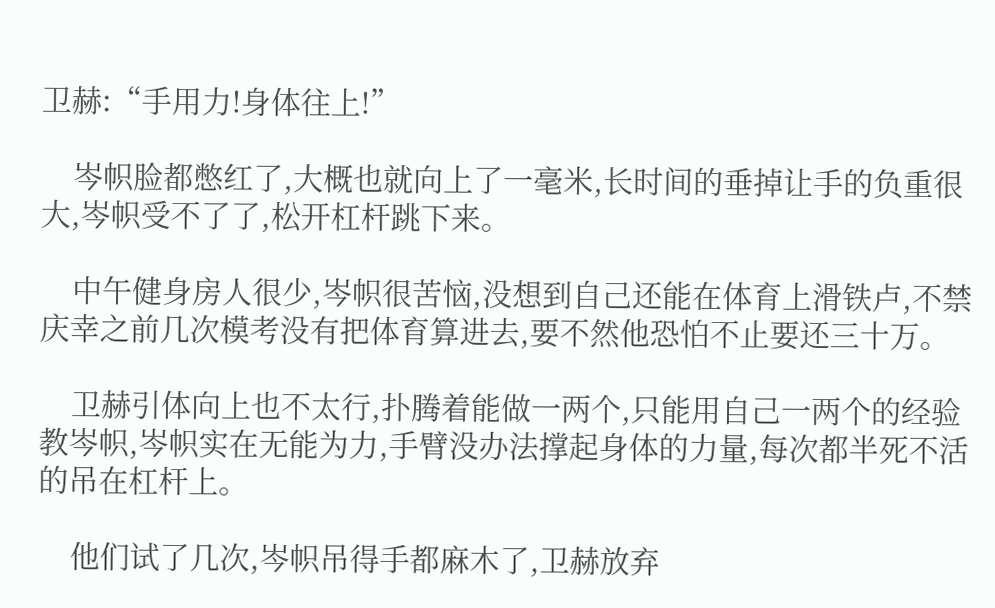卫赫:“手用力!身体往上!”

    岑帜脸都憋红了,大概也就向上了一毫米,长时间的垂掉让手的负重很大,岑帜受不了了,松开杠杆跳下来。

    中午健身房人很少,岑帜很苦恼,没想到自己还能在体育上滑铁卢,不禁庆幸之前几次模考没有把体育算进去,要不然他恐怕不止要还三十万。

    卫赫引体向上也不太行,扑腾着能做一两个,只能用自己一两个的经验教岑帜,岑帜实在无能为力,手臂没办法撑起身体的力量,每次都半死不活的吊在杠杆上。

    他们试了几次,岑帜吊得手都麻木了,卫赫放弃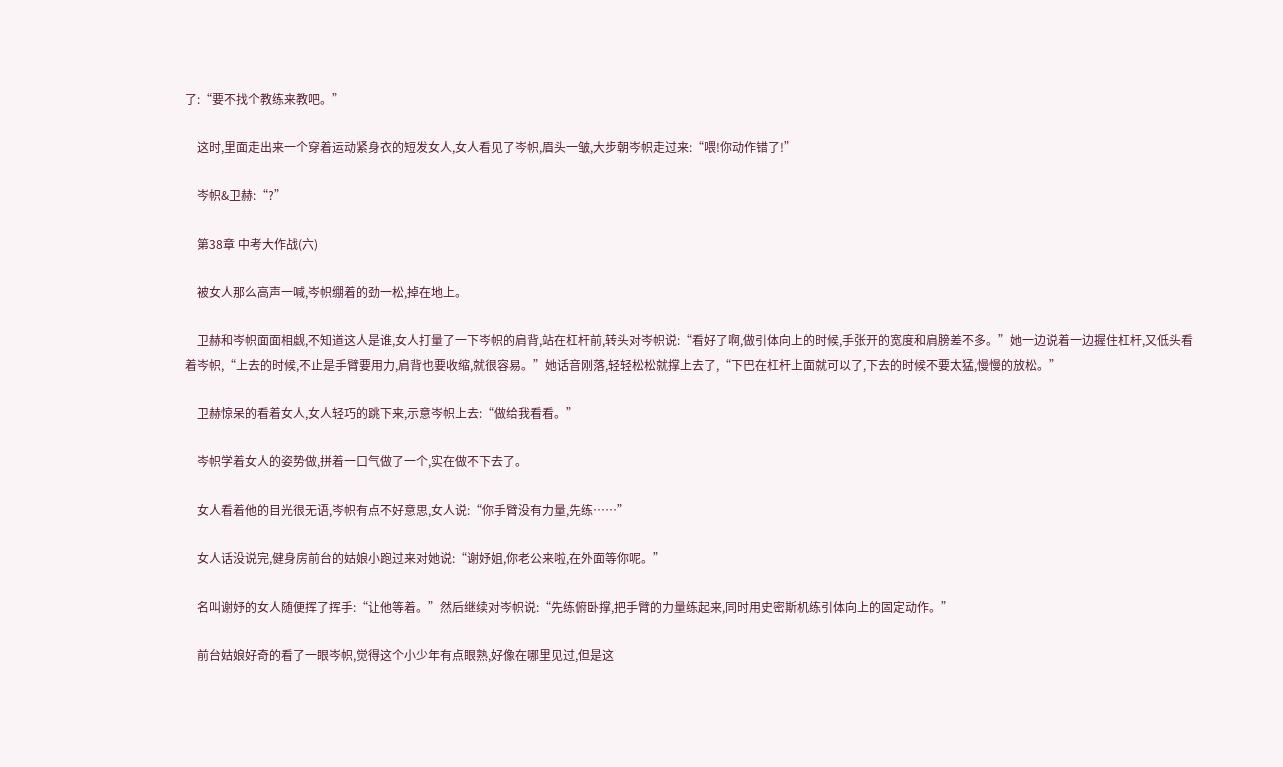了:“要不找个教练来教吧。”

    这时,里面走出来一个穿着运动紧身衣的短发女人,女人看见了岑帜,眉头一皱,大步朝岑帜走过来:“喂!你动作错了!”

    岑帜&卫赫:“?”

    第38章 中考大作战(六)

    被女人那么高声一喊,岑帜绷着的劲一松,掉在地上。

    卫赫和岑帜面面相觑,不知道这人是谁,女人打量了一下岑帜的肩背,站在杠杆前,转头对岑帜说:“看好了啊,做引体向上的时候,手张开的宽度和肩膀差不多。”她一边说着一边握住杠杆,又低头看着岑帜,“上去的时候,不止是手臂要用力,肩背也要收缩,就很容易。”她话音刚落,轻轻松松就撑上去了,“下巴在杠杆上面就可以了,下去的时候不要太猛,慢慢的放松。”

    卫赫惊呆的看着女人,女人轻巧的跳下来,示意岑帜上去:“做给我看看。”

    岑帜学着女人的姿势做,拼着一口气做了一个,实在做不下去了。

    女人看着他的目光很无语,岑帜有点不好意思,女人说:“你手臂没有力量,先练……”

    女人话没说完,健身房前台的姑娘小跑过来对她说:“谢妤姐,你老公来啦,在外面等你呢。”

    名叫谢妤的女人随便挥了挥手:“让他等着。”然后继续对岑帜说:“先练俯卧撑,把手臂的力量练起来,同时用史密斯机练引体向上的固定动作。”

    前台姑娘好奇的看了一眼岑帜,觉得这个小少年有点眼熟,好像在哪里见过,但是这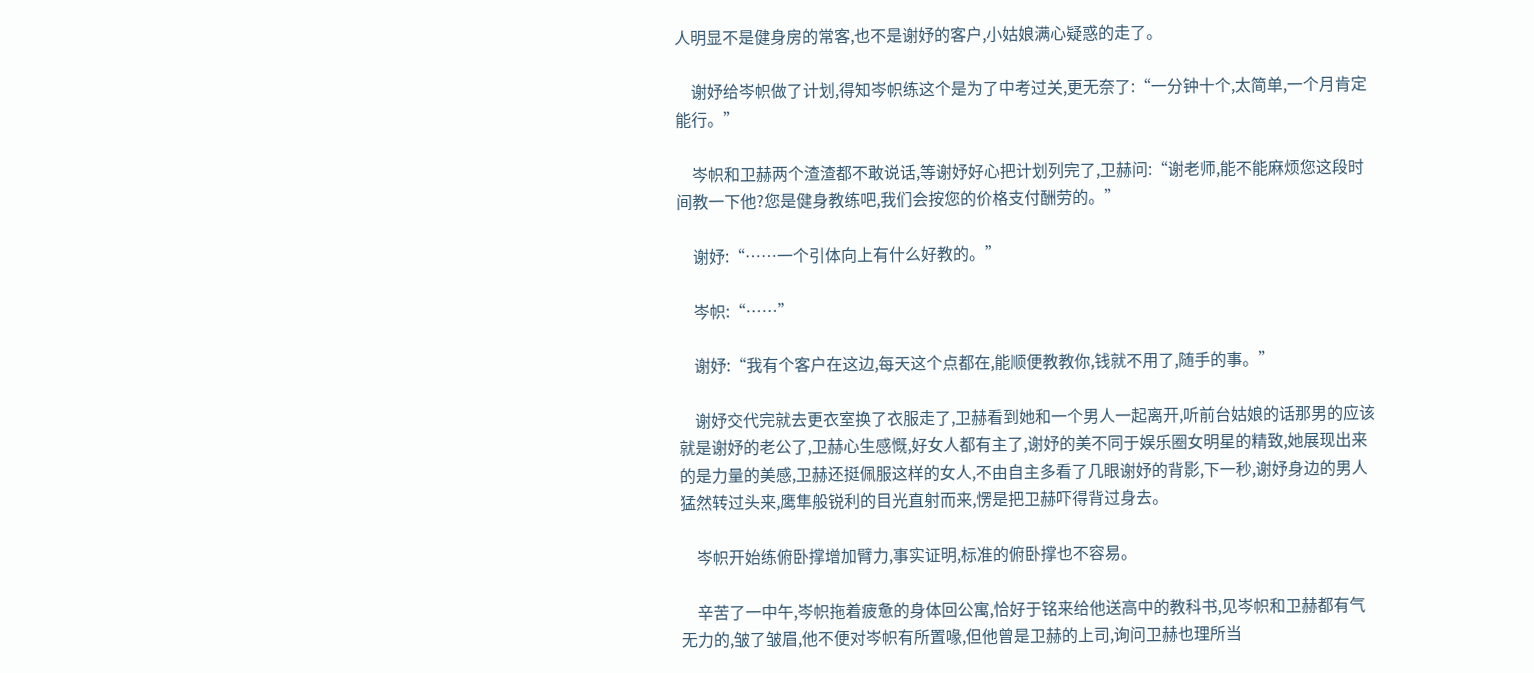人明显不是健身房的常客,也不是谢妤的客户,小姑娘满心疑惑的走了。

    谢妤给岑帜做了计划,得知岑帜练这个是为了中考过关,更无奈了:“一分钟十个,太简单,一个月肯定能行。”

    岑帜和卫赫两个渣渣都不敢说话,等谢妤好心把计划列完了,卫赫问:“谢老师,能不能麻烦您这段时间教一下他?您是健身教练吧,我们会按您的价格支付酬劳的。”

    谢妤:“……一个引体向上有什么好教的。”

    岑帜:“……”

    谢妤:“我有个客户在这边,每天这个点都在,能顺便教教你,钱就不用了,随手的事。”

    谢妤交代完就去更衣室换了衣服走了,卫赫看到她和一个男人一起离开,听前台姑娘的话那男的应该就是谢妤的老公了,卫赫心生感慨,好女人都有主了,谢妤的美不同于娱乐圈女明星的精致,她展现出来的是力量的美感,卫赫还挺佩服这样的女人,不由自主多看了几眼谢妤的背影,下一秒,谢妤身边的男人猛然转过头来,鹰隼般锐利的目光直射而来,愣是把卫赫吓得背过身去。

    岑帜开始练俯卧撑增加臂力,事实证明,标准的俯卧撑也不容易。

    辛苦了一中午,岑帜拖着疲惫的身体回公寓,恰好于铭来给他送高中的教科书,见岑帜和卫赫都有气无力的,皱了皱眉,他不便对岑帜有所置喙,但他曾是卫赫的上司,询问卫赫也理所当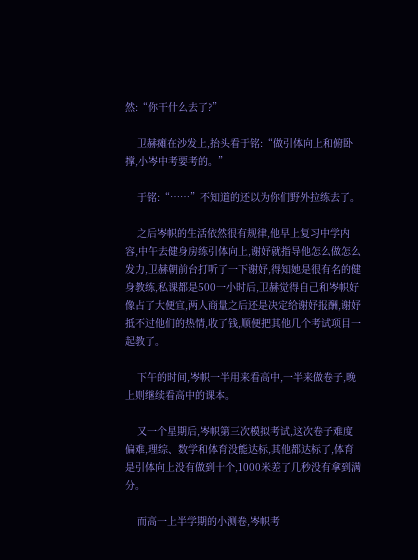然:“你干什么去了?”

    卫赫瘫在沙发上,抬头看于铭:“做引体向上和俯卧撑,小岑中考要考的。”

    于铭:“……”不知道的还以为你们野外拉练去了。

    之后岑帜的生活依然很有规律,他早上复习中学内容,中午去健身房练引体向上,谢妤就指导他怎么做怎么发力,卫赫朝前台打听了一下谢妤,得知她是很有名的健身教练,私课都是500一小时后,卫赫觉得自己和岑帜好像占了大便宜,两人商量之后还是决定给谢妤报酬,谢妤抵不过他们的热情,收了钱,顺便把其他几个考试项目一起教了。

    下午的时间,岑帜一半用来看高中,一半来做卷子,晚上则继续看高中的课本。

    又一个星期后,岑帜第三次模拟考试,这次卷子难度偏难,理综、数学和体育没能达标,其他都达标了,体育是引体向上没有做到十个,1000米差了几秒没有拿到满分。

    而高一上半学期的小测卷,岑帜考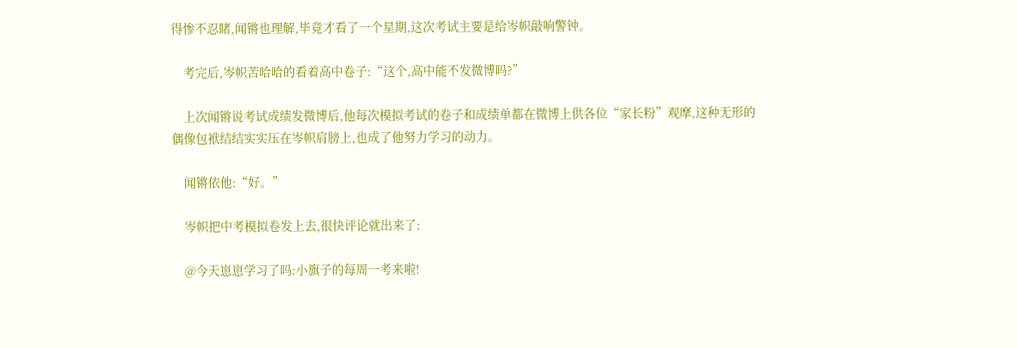得惨不忍睹,闻锵也理解,毕竟才看了一个星期,这次考试主要是给岑帜敲响警钟。

    考完后,岑帜苦哈哈的看着高中卷子:“这个,高中能不发微博吗?”

    上次闻锵说考试成绩发微博后,他每次模拟考试的卷子和成绩单都在微博上供各位“家长粉”观摩,这种无形的偶像包袱结结实实压在岑帜肩膀上,也成了他努力学习的动力。

    闻锵依他:“好。”

    岑帜把中考模拟卷发上去,很快评论就出来了:

    @今天崽崽学习了吗:小旗子的每周一考来啦!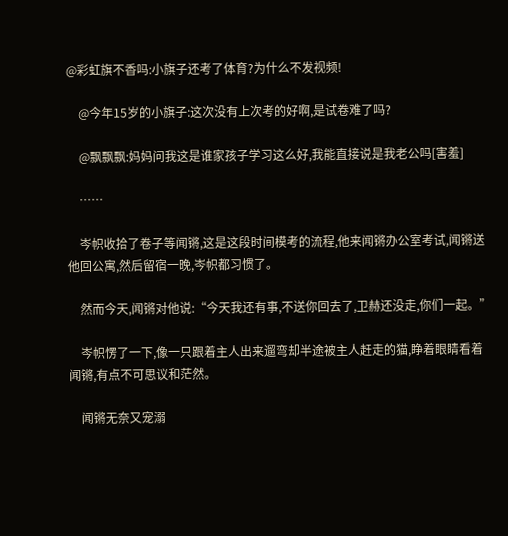@彩虹旗不香吗:小旗子还考了体育?为什么不发视频!

    @今年15岁的小旗子:这次没有上次考的好啊,是试卷难了吗?

    @飘飘飘:妈妈问我这是谁家孩子学习这么好,我能直接说是我老公吗[害羞]

    ……

    岑帜收拾了卷子等闻锵,这是这段时间模考的流程,他来闻锵办公室考试,闻锵送他回公寓,然后留宿一晚,岑帜都习惯了。

    然而今天,闻锵对他说:“今天我还有事,不送你回去了,卫赫还没走,你们一起。”

    岑帜愣了一下,像一只跟着主人出来遛弯却半途被主人赶走的猫,睁着眼睛看着闻锵,有点不可思议和茫然。

    闻锵无奈又宠溺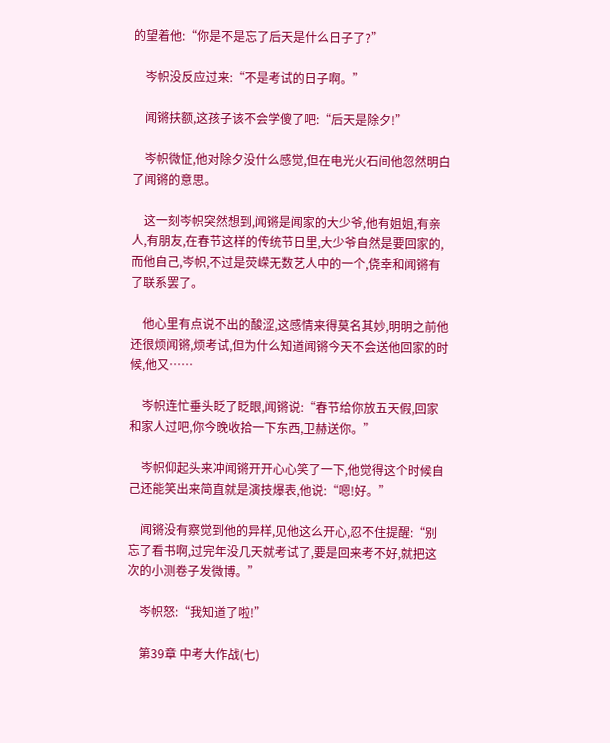的望着他:“你是不是忘了后天是什么日子了?”

    岑帜没反应过来:“不是考试的日子啊。”

    闻锵扶额,这孩子该不会学傻了吧:“后天是除夕!”

    岑帜微怔,他对除夕没什么感觉,但在电光火石间他忽然明白了闻锵的意思。

    这一刻岑帜突然想到,闻锵是闻家的大少爷,他有姐姐,有亲人,有朋友,在春节这样的传统节日里,大少爷自然是要回家的,而他自己,岑帜,不过是荧嵘无数艺人中的一个,侥幸和闻锵有了联系罢了。

    他心里有点说不出的酸涩,这感情来得莫名其妙,明明之前他还很烦闻锵,烦考试,但为什么知道闻锵今天不会送他回家的时候,他又……

    岑帜连忙垂头眨了眨眼,闻锵说:“春节给你放五天假,回家和家人过吧,你今晚收拾一下东西,卫赫送你。”

    岑帜仰起头来冲闻锵开开心心笑了一下,他觉得这个时候自己还能笑出来简直就是演技爆表,他说:“嗯!好。”

    闻锵没有察觉到他的异样,见他这么开心,忍不住提醒:“别忘了看书啊,过完年没几天就考试了,要是回来考不好,就把这次的小测卷子发微博。”

    岑帜怒:“我知道了啦!”

    第39章 中考大作战(七)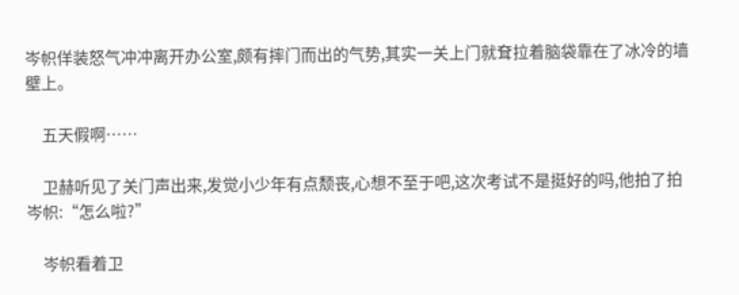岑帜佯装怒气冲冲离开办公室,颇有摔门而出的气势,其实一关上门就耷拉着脑袋靠在了冰冷的墙壁上。

    五天假啊……

    卫赫听见了关门声出来,发觉小少年有点颓丧,心想不至于吧,这次考试不是挺好的吗,他拍了拍岑帜:“怎么啦?”

    岑帜看着卫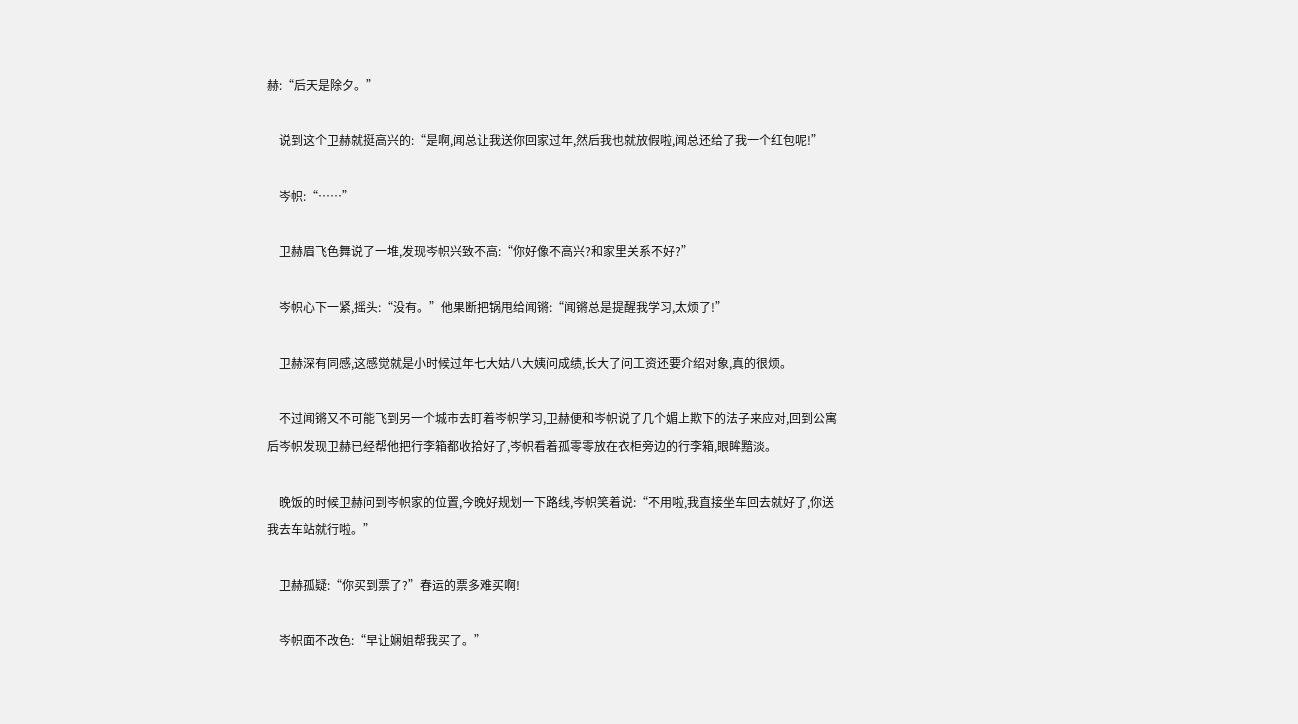赫:“后天是除夕。”

    说到这个卫赫就挺高兴的:“是啊,闻总让我送你回家过年,然后我也就放假啦,闻总还给了我一个红包呢!”

    岑帜:“……”

    卫赫眉飞色舞说了一堆,发现岑帜兴致不高:“你好像不高兴?和家里关系不好?”

    岑帜心下一紧,摇头:“没有。”他果断把锅甩给闻锵:“闻锵总是提醒我学习,太烦了!”

    卫赫深有同感,这感觉就是小时候过年七大姑八大姨问成绩,长大了问工资还要介绍对象,真的很烦。

    不过闻锵又不可能飞到另一个城市去盯着岑帜学习,卫赫便和岑帜说了几个媚上欺下的法子来应对,回到公寓后岑帜发现卫赫已经帮他把行李箱都收拾好了,岑帜看着孤零零放在衣柜旁边的行李箱,眼眸黯淡。

    晚饭的时候卫赫问到岑帜家的位置,今晚好规划一下路线,岑帜笑着说:“不用啦,我直接坐车回去就好了,你送我去车站就行啦。”

    卫赫孤疑:“你买到票了?”春运的票多难买啊!

    岑帜面不改色:“早让娴姐帮我买了。”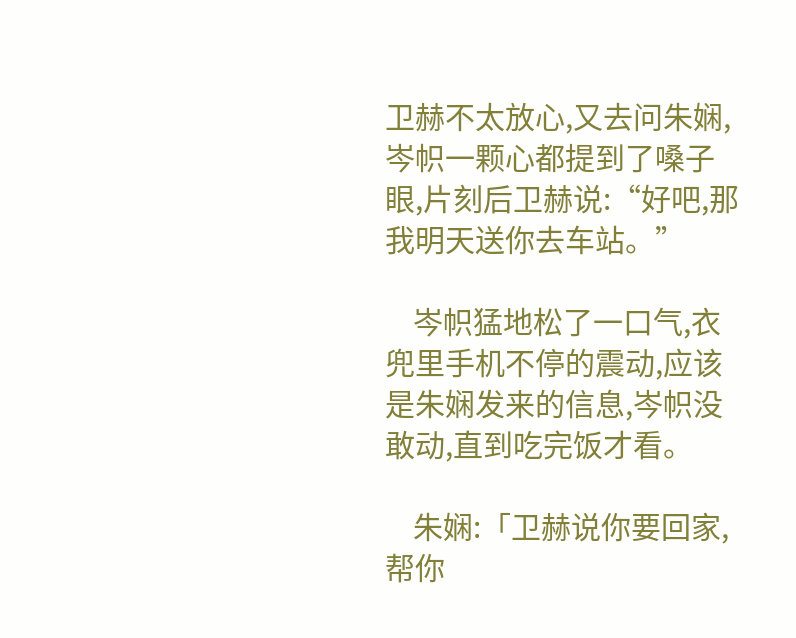卫赫不太放心,又去问朱娴,岑帜一颗心都提到了嗓子眼,片刻后卫赫说:“好吧,那我明天送你去车站。”

    岑帜猛地松了一口气,衣兜里手机不停的震动,应该是朱娴发来的信息,岑帜没敢动,直到吃完饭才看。

    朱娴:「卫赫说你要回家,帮你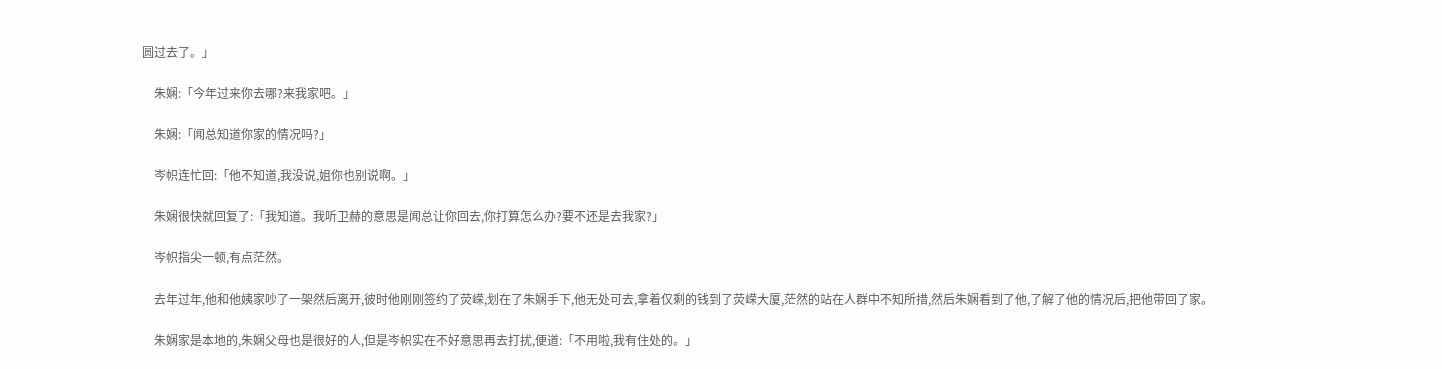圆过去了。」

    朱娴:「今年过来你去哪?来我家吧。」

    朱娴:「闻总知道你家的情况吗?」

    岑帜连忙回:「他不知道,我没说,姐你也别说啊。」

    朱娴很快就回复了:「我知道。我听卫赫的意思是闻总让你回去,你打算怎么办?要不还是去我家?」

    岑帜指尖一顿,有点茫然。

    去年过年,他和他姨家吵了一架然后离开,彼时他刚刚签约了荧嵘,划在了朱娴手下,他无处可去,拿着仅剩的钱到了荧嵘大厦,茫然的站在人群中不知所措,然后朱娴看到了他,了解了他的情况后,把他带回了家。

    朱娴家是本地的,朱娴父母也是很好的人,但是岑帜实在不好意思再去打扰,便道:「不用啦,我有住处的。」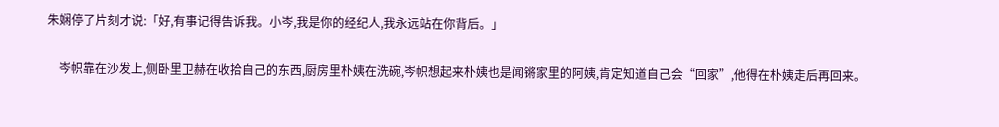朱娴停了片刻才说:「好,有事记得告诉我。小岑,我是你的经纪人,我永远站在你背后。」

    岑帜靠在沙发上,侧卧里卫赫在收拾自己的东西,厨房里朴姨在洗碗,岑帜想起来朴姨也是闻锵家里的阿姨,肯定知道自己会“回家”,他得在朴姨走后再回来。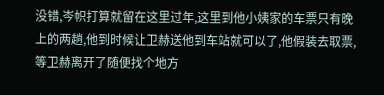没错,岑帜打算就留在这里过年,这里到他小姨家的车票只有晚上的两趟,他到时候让卫赫送他到车站就可以了,他假装去取票,等卫赫离开了随便找个地方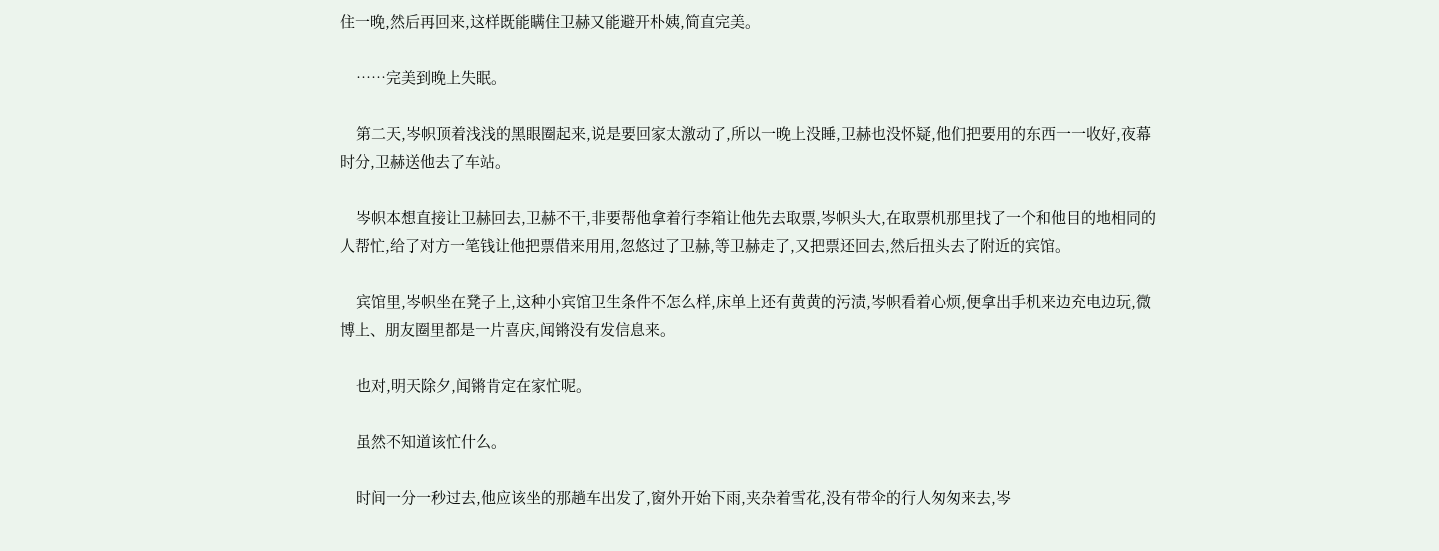住一晚,然后再回来,这样既能瞒住卫赫又能避开朴姨,简直完美。

    ……完美到晚上失眠。

    第二天,岑帜顶着浅浅的黑眼圈起来,说是要回家太激动了,所以一晚上没睡,卫赫也没怀疑,他们把要用的东西一一收好,夜幕时分,卫赫送他去了车站。

    岑帜本想直接让卫赫回去,卫赫不干,非要帮他拿着行李箱让他先去取票,岑帜头大,在取票机那里找了一个和他目的地相同的人帮忙,给了对方一笔钱让他把票借来用用,忽悠过了卫赫,等卫赫走了,又把票还回去,然后扭头去了附近的宾馆。

    宾馆里,岑帜坐在凳子上,这种小宾馆卫生条件不怎么样,床单上还有黄黄的污渍,岑帜看着心烦,便拿出手机来边充电边玩,微博上、朋友圈里都是一片喜庆,闻锵没有发信息来。

    也对,明天除夕,闻锵肯定在家忙呢。

    虽然不知道该忙什么。

    时间一分一秒过去,他应该坐的那趟车出发了,窗外开始下雨,夹杂着雪花,没有带伞的行人匆匆来去,岑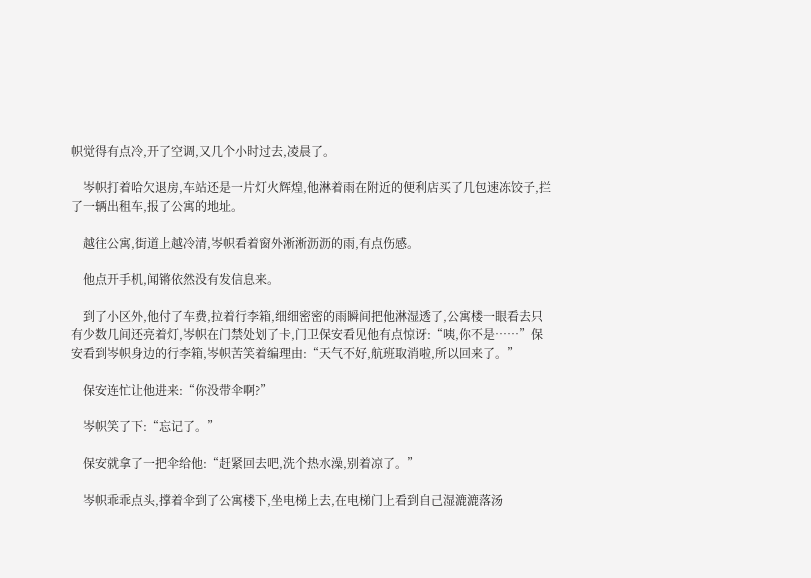帜觉得有点冷,开了空调,又几个小时过去,凌晨了。

    岑帜打着哈欠退房,车站还是一片灯火辉煌,他淋着雨在附近的便利店买了几包速冻饺子,拦了一辆出租车,报了公寓的地址。

    越往公寓,街道上越冷清,岑帜看着窗外淅淅沥沥的雨,有点伤感。

    他点开手机,闻锵依然没有发信息来。

    到了小区外,他付了车费,拉着行李箱,细细密密的雨瞬间把他淋湿透了,公寓楼一眼看去只有少数几间还亮着灯,岑帜在门禁处划了卡,门卫保安看见他有点惊讶:“咦,你不是……”保安看到岑帜身边的行李箱,岑帜苦笑着编理由:“天气不好,航班取消啦,所以回来了。”

    保安连忙让他进来:“你没带伞啊?”

    岑帜笑了下:“忘记了。”

    保安就拿了一把伞给他:“赶紧回去吧,洗个热水澡,别着凉了。”

    岑帜乖乖点头,撑着伞到了公寓楼下,坐电梯上去,在电梯门上看到自己湿漉漉落汤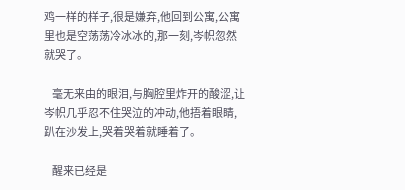鸡一样的样子,很是嫌弃,他回到公寓,公寓里也是空荡荡冷冰冰的,那一刻,岑帜忽然就哭了。

    毫无来由的眼泪,与胸腔里炸开的酸涩,让岑帜几乎忍不住哭泣的冲动,他捂着眼睛,趴在沙发上,哭着哭着就睡着了。

    醒来已经是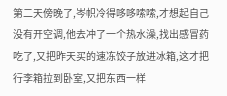第二天傍晚了,岑帜冷得哆哆嗦嗦,才想起自己没有开空调,他去冲了一个热水澡,找出感冒药吃了,又把昨天买的速冻饺子放进冰箱,这才把行李箱拉到卧室,又把东西一样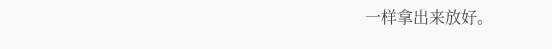一样拿出来放好。